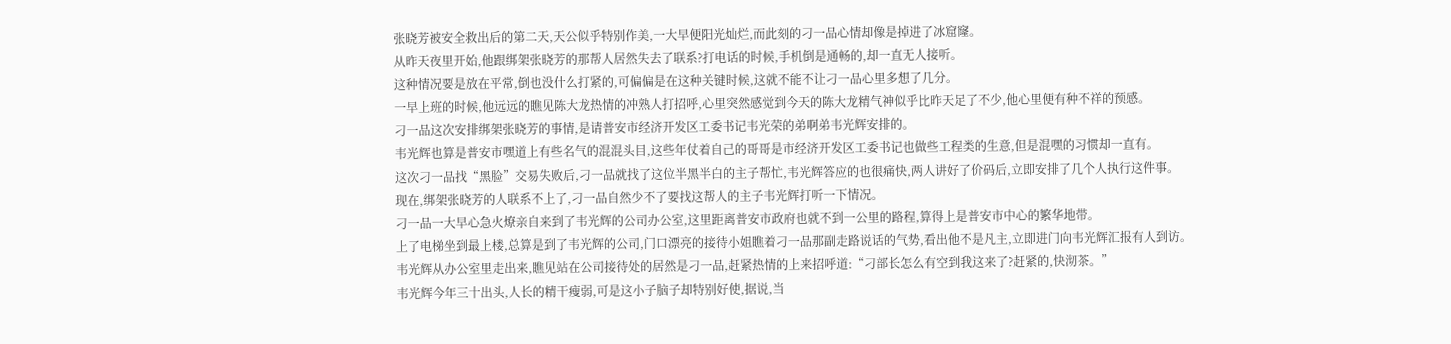张晓芳被安全救出后的第二天,天公似乎特别作美,一大早便阳光灿烂,而此刻的刁一品心情却像是掉进了冰窟窿。
从昨天夜里开始,他跟绑架张晓芳的那帮人居然失去了联系?打电话的时候,手机倒是通畅的,却一直无人接听。
这种情况要是放在平常,倒也没什么打紧的,可偏偏是在这种关键时候,这就不能不让刁一品心里多想了几分。
一早上班的时候,他远远的瞧见陈大龙热情的冲熟人打招呼,心里突然感觉到今天的陈大龙精气神似乎比昨天足了不少,他心里便有种不祥的预感。
刁一品这次安排绑架张晓芳的事情,是请普安市经济开发区工委书记韦光荣的弟啊弟韦光辉安排的。
韦光辉也算是普安市嘿道上有些名气的混混头目,这些年仗着自己的哥哥是市经济开发区工委书记也做些工程类的生意,但是混嘿的习惯却一直有。
这次刁一品找“黑脸”交易失败后,刁一品就找了这位半黑半白的主子帮忙,韦光辉答应的也很痛快,两人讲好了价码后,立即安排了几个人执行这件事。
现在,绑架张晓芳的人联系不上了,刁一品自然少不了要找这帮人的主子韦光辉打听一下情况。
刁一品一大早心急火燎亲自来到了韦光辉的公司办公室,这里距离普安市政府也就不到一公里的路程,算得上是普安市中心的繁华地带。
上了电梯坐到最上楼,总算是到了韦光辉的公司,门口漂亮的接待小姐瞧着刁一品那副走路说话的气势,看出他不是凡主,立即进门向韦光辉汇报有人到访。
韦光辉从办公室里走出来,瞧见站在公司接待处的居然是刁一品,赶紧热情的上来招呼道:“刁部长怎么有空到我这来了?赶紧的,快沏茶。”
韦光辉今年三十出头,人长的精干瘦弱,可是这小子脑子却特别好使,据说,当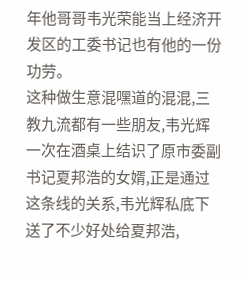年他哥哥韦光荣能当上经济开发区的工委书记也有他的一份功劳。
这种做生意混嘿道的混混,三教九流都有一些朋友,韦光辉一次在酒桌上结识了原市委副书记夏邦浩的女婿,正是通过这条线的关系,韦光辉私底下送了不少好处给夏邦浩,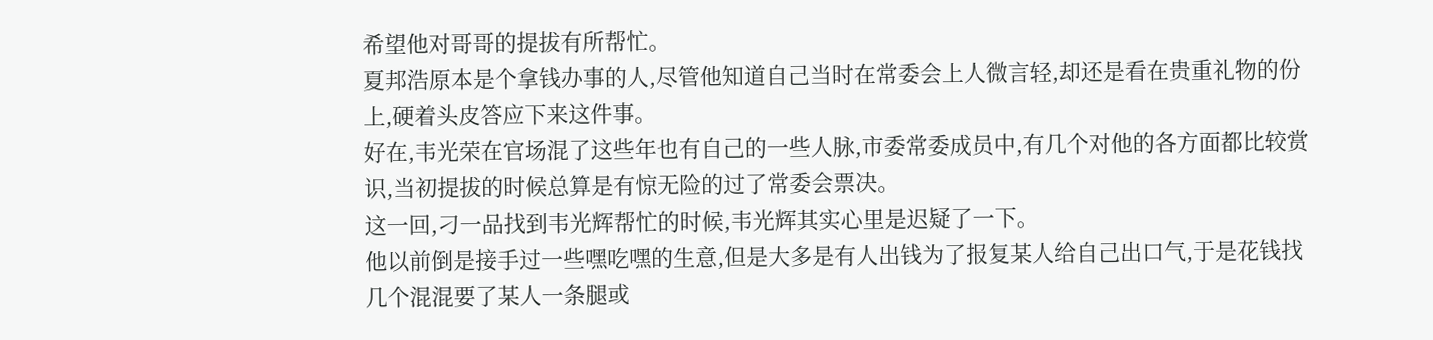希望他对哥哥的提拔有所帮忙。
夏邦浩原本是个拿钱办事的人,尽管他知道自己当时在常委会上人微言轻,却还是看在贵重礼物的份上,硬着头皮答应下来这件事。
好在,韦光荣在官场混了这些年也有自己的一些人脉,市委常委成员中,有几个对他的各方面都比较赏识,当初提拔的时候总算是有惊无险的过了常委会票决。
这一回,刁一品找到韦光辉帮忙的时候,韦光辉其实心里是迟疑了一下。
他以前倒是接手过一些嘿吃嘿的生意,但是大多是有人出钱为了报复某人给自己出口气,于是花钱找几个混混要了某人一条腿或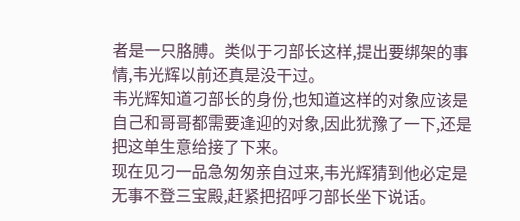者是一只胳膊。类似于刁部长这样,提出要绑架的事情,韦光辉以前还真是没干过。
韦光辉知道刁部长的身份,也知道这样的对象应该是自己和哥哥都需要逢迎的对象,因此犹豫了一下,还是把这单生意给接了下来。
现在见刁一品急匆匆亲自过来,韦光辉猜到他必定是无事不登三宝殿,赶紧把招呼刁部长坐下说话。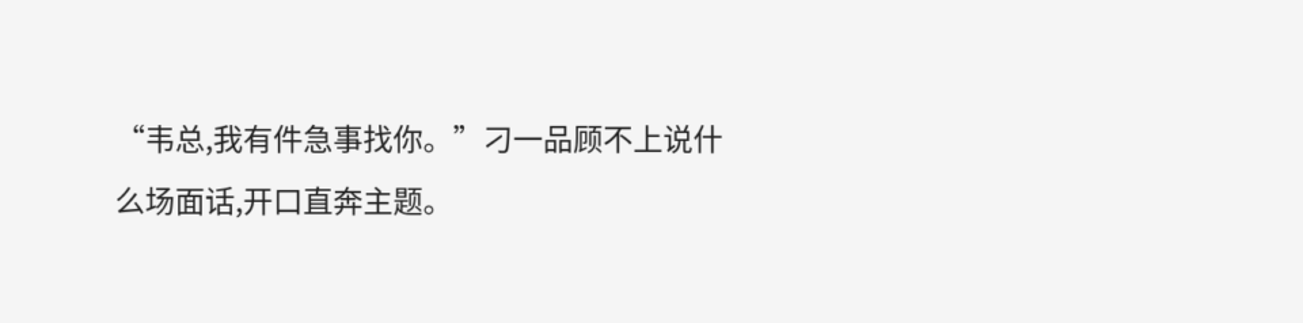“韦总,我有件急事找你。”刁一品顾不上说什么场面话,开口直奔主题。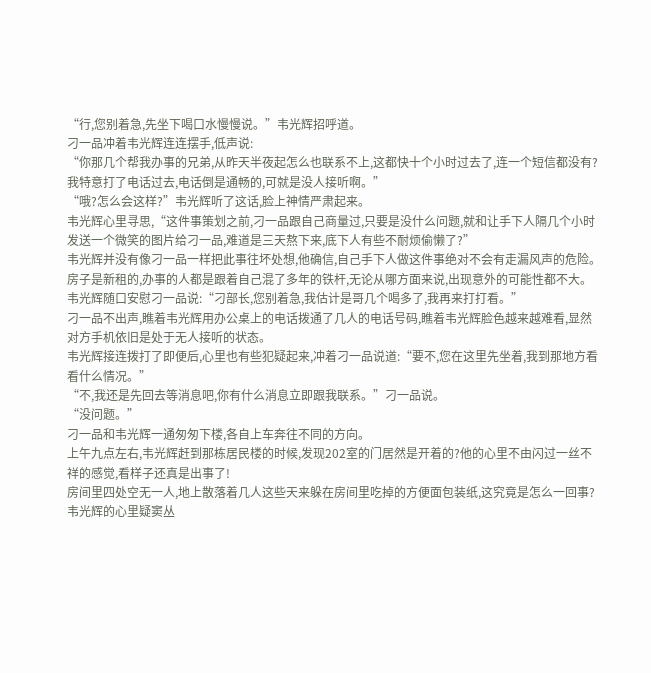“行,您别着急,先坐下喝口水慢慢说。”韦光辉招呼道。
刁一品冲着韦光辉连连摆手,低声说:
“你那几个帮我办事的兄弟,从昨天半夜起怎么也联系不上,这都快十个小时过去了,连一个短信都没有?我特意打了电话过去,电话倒是通畅的,可就是没人接听啊。”
“哦?怎么会这样?”韦光辉听了这话,脸上神情严肃起来。
韦光辉心里寻思,“这件事策划之前,刁一品跟自己商量过,只要是没什么问题,就和让手下人隔几个小时发送一个微笑的图片给刁一品,难道是三天熬下来,底下人有些不耐烦偷懒了?”
韦光辉并没有像刁一品一样把此事往坏处想,他确信,自己手下人做这件事绝对不会有走漏风声的危险。房子是新租的,办事的人都是跟着自己混了多年的铁杆,无论从哪方面来说,出现意外的可能性都不大。
韦光辉随口安慰刁一品说:“刁部长,您别着急,我估计是哥几个喝多了,我再来打打看。”
刁一品不出声,瞧着韦光辉用办公桌上的电话拨通了几人的电话号码,瞧着韦光辉脸色越来越难看,显然对方手机依旧是处于无人接听的状态。
韦光辉接连拨打了即便后,心里也有些犯疑起来,冲着刁一品说道:“要不,您在这里先坐着,我到那地方看看什么情况。”
“不,我还是先回去等消息吧,你有什么消息立即跟我联系。”刁一品说。
“没问题。”
刁一品和韦光辉一通匆匆下楼,各自上车奔往不同的方向。
上午九点左右,韦光辉赶到那栋居民楼的时候,发现202室的门居然是开着的?他的心里不由闪过一丝不祥的感觉,看样子还真是出事了!
房间里四处空无一人,地上散落着几人这些天来躲在房间里吃掉的方便面包装纸,这究竟是怎么一回事?
韦光辉的心里疑窦丛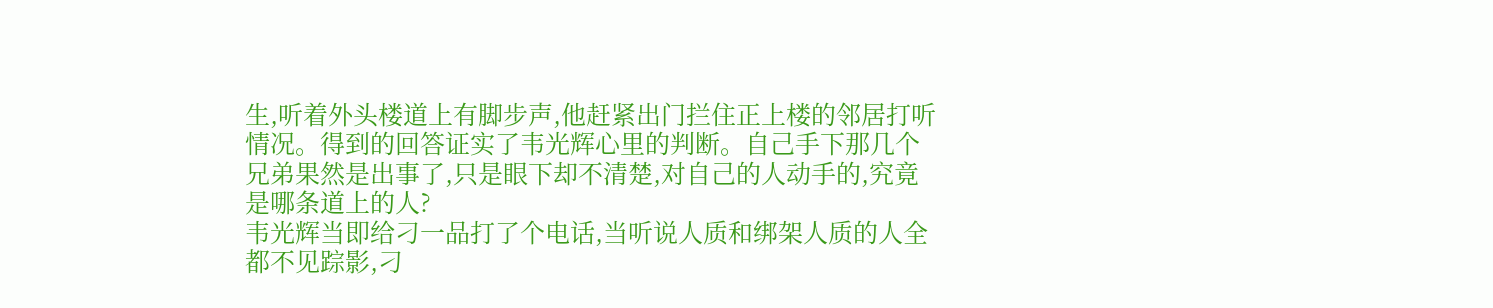生,听着外头楼道上有脚步声,他赶紧出门拦住正上楼的邻居打听情况。得到的回答证实了韦光辉心里的判断。自己手下那几个兄弟果然是出事了,只是眼下却不清楚,对自己的人动手的,究竟是哪条道上的人?
韦光辉当即给刁一品打了个电话,当听说人质和绑架人质的人全都不见踪影,刁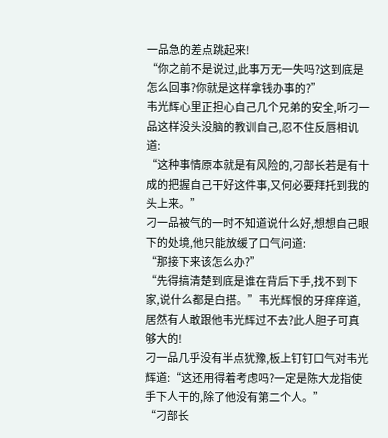一品急的差点跳起来!
“你之前不是说过,此事万无一失吗?这到底是怎么回事?你就是这样拿钱办事的?”
韦光辉心里正担心自己几个兄弟的安全,听刁一品这样没头没脑的教训自己,忍不住反唇相讥道:
“这种事情原本就是有风险的,刁部长若是有十成的把握自己干好这件事,又何必要拜托到我的头上来。”
刁一品被气的一时不知道说什么好,想想自己眼下的处境,他只能放缓了口气问道:
“那接下来该怎么办?”
“先得搞清楚到底是谁在背后下手,找不到下家,说什么都是白搭。”韦光辉恨的牙痒痒道,居然有人敢跟他韦光辉过不去?此人胆子可真够大的!
刁一品几乎没有半点犹豫,板上钉钉口气对韦光辉道:“这还用得着考虑吗?一定是陈大龙指使手下人干的,除了他没有第二个人。”
“刁部长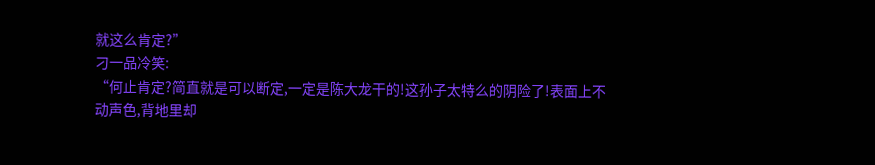就这么肯定?”
刁一品冷笑:
“何止肯定?简直就是可以断定,一定是陈大龙干的!这孙子太特么的阴险了!表面上不动声色,背地里却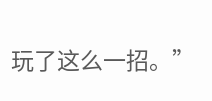玩了这么一招。”